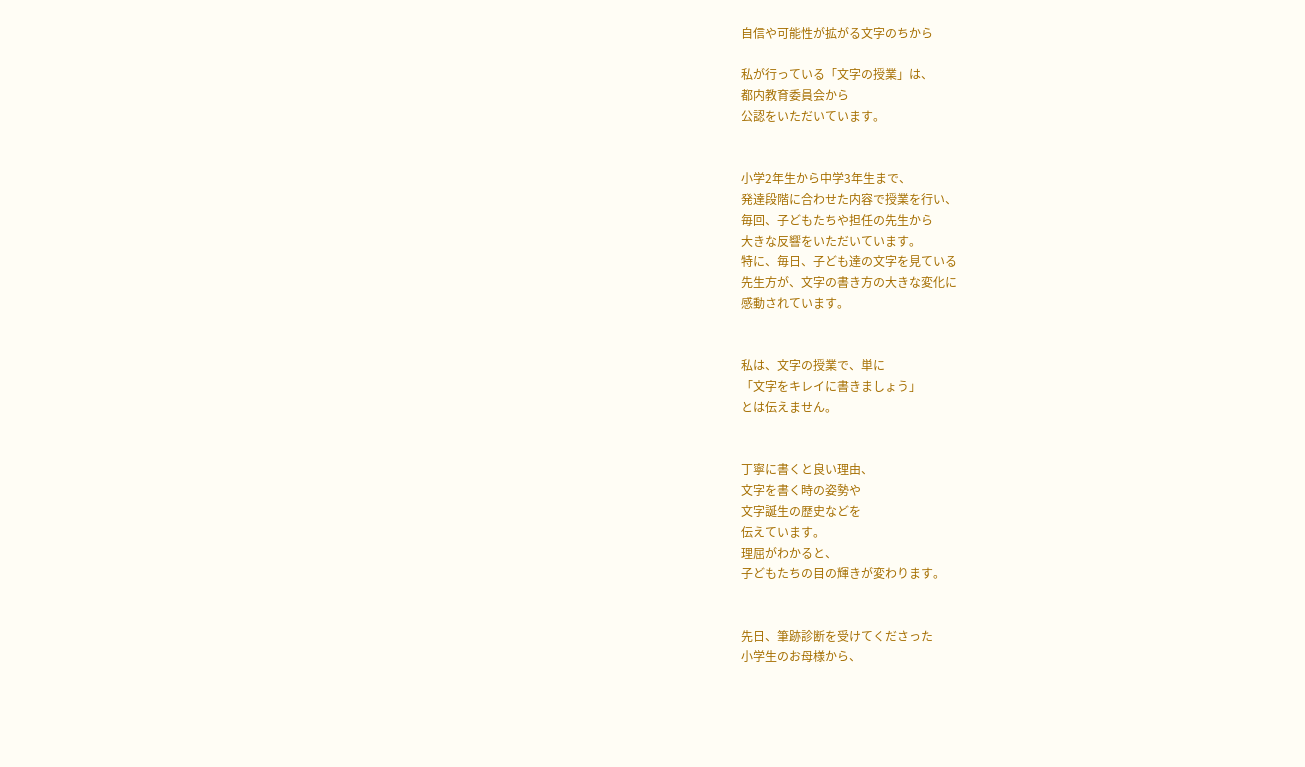自信や可能性が拡がる文字のちから

私が行っている「文字の授業」は、
都内教育委員会から
公認をいただいています。


小学2年生から中学3年生まで、
発達段階に合わせた内容で授業を行い、
毎回、子どもたちや担任の先生から
大きな反響をいただいています。
特に、毎日、子ども達の文字を見ている
先生方が、文字の書き方の大きな変化に
感動されています。


私は、文字の授業で、単に
「文字をキレイに書きましょう」
とは伝えません。


丁寧に書くと良い理由、
文字を書く時の姿勢や
文字誕生の歴史などを
伝えています。
理屈がわかると、
子どもたちの目の輝きが変わります。


先日、筆跡診断を受けてくださった
小学生のお母様から、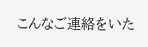こんなご連絡をいた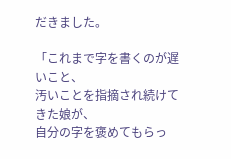だきました。

「これまで字を書くのが遅いこと、
汚いことを指摘され続けてきた娘が、
自分の字を褒めてもらっ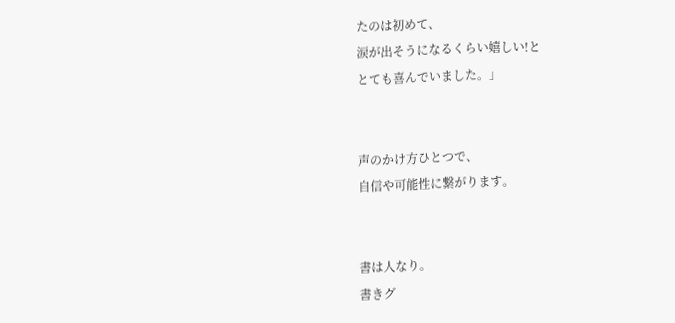たのは初めて、
涙が出そうになるくらい嬉しい!と
とても喜んでいました。」


声のかけ方ひとつで、
自信や可能性に繋がります。


書は人なり。
書きグ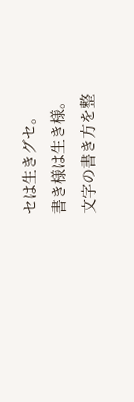セは生きグセ。
書き様は生き様。
文字の書き方を整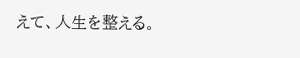えて、人生を整える。